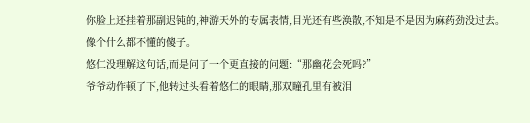你脸上还挂着那副迟钝的,神游天外的专属表情,目光还有些涣散,不知是不是因为麻药劲没过去。
像个什么都不懂的傻子。
悠仁没理解这句话,而是问了一个更直接的问题:“那幽花会死吗?”
爷爷动作顿了下,他转过头看着悠仁的眼睛,那双瞳孔里有被泪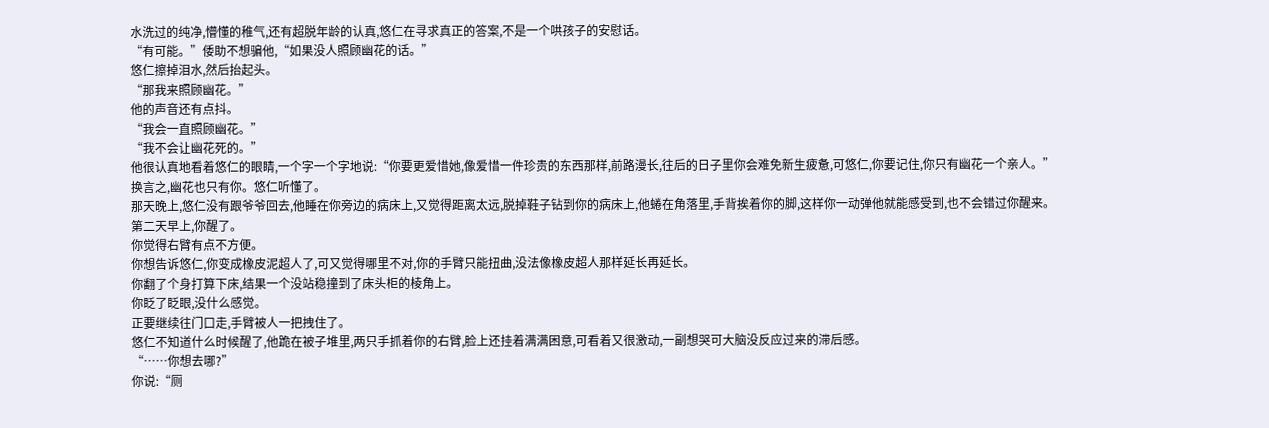水洗过的纯净,懵懂的稚气,还有超脱年龄的认真,悠仁在寻求真正的答案,不是一个哄孩子的安慰话。
“有可能。”倭助不想骗他,“如果没人照顾幽花的话。”
悠仁擦掉泪水,然后抬起头。
“那我来照顾幽花。”
他的声音还有点抖。
“我会一直照顾幽花。”
“我不会让幽花死的。”
他很认真地看着悠仁的眼睛,一个字一个字地说:“你要更爱惜她,像爱惜一件珍贵的东西那样,前路漫长,往后的日子里你会难免新生疲惫,可悠仁,你要记住,你只有幽花一个亲人。”
换言之,幽花也只有你。悠仁听懂了。
那天晚上,悠仁没有跟爷爷回去,他睡在你旁边的病床上,又觉得距离太远,脱掉鞋子钻到你的病床上,他蜷在角落里,手背挨着你的脚,这样你一动弹他就能感受到,也不会错过你醒来。
第二天早上,你醒了。
你觉得右臂有点不方便。
你想告诉悠仁,你变成橡皮泥超人了,可又觉得哪里不对,你的手臂只能扭曲,没法像橡皮超人那样延长再延长。
你翻了个身打算下床,结果一个没站稳撞到了床头柜的棱角上。
你眨了眨眼,没什么感觉。
正要继续往门口走,手臂被人一把拽住了。
悠仁不知道什么时候醒了,他跪在被子堆里,两只手抓着你的右臂,脸上还挂着满满困意,可看着又很激动,一副想哭可大脑没反应过来的滞后感。
“……你想去哪?”
你说:“厕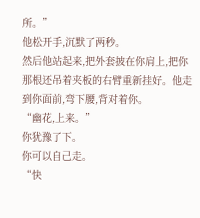所。”
他松开手,沉默了两秒。
然后他站起来,把外套披在你肩上,把你那根还吊着夹板的右臂重新挂好。他走到你面前,弯下腰,背对着你。
“幽花,上来。”
你犹豫了下。
你可以自己走。
“快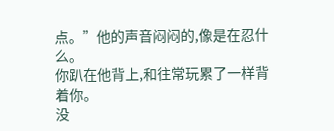点。”他的声音闷闷的,像是在忍什么。
你趴在他背上,和往常玩累了一样背着你。
没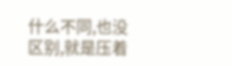什么不同,也没区别,就是压着